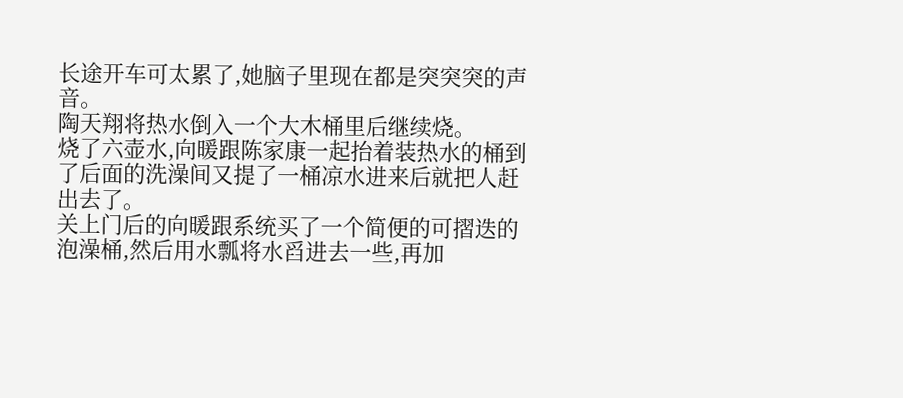长途开车可太累了,她脑子里现在都是突突突的声音。
陶天翔将热水倒入一个大木桶里后继续烧。
烧了六壶水,向暖跟陈家康一起抬着装热水的桶到了后面的洗澡间又提了一桶凉水进来后就把人赶出去了。
关上门后的向暖跟系统买了一个简便的可摺迭的泡澡桶,然后用水瓢将水舀进去一些,再加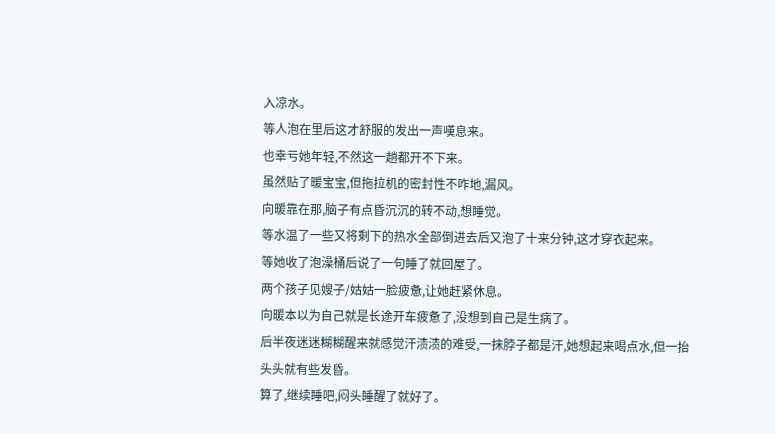入凉水。
等人泡在里后这才舒服的发出一声嘆息来。
也幸亏她年轻,不然这一趟都开不下来。
虽然贴了暖宝宝,但拖拉机的密封性不咋地,漏风。
向暖靠在那,脑子有点昏沉沉的转不动,想睡觉。
等水温了一些又将剩下的热水全部倒进去后又泡了十来分钟,这才穿衣起来。
等她收了泡澡桶后说了一句睡了就回屋了。
两个孩子见嫂子/姑姑一脸疲惫,让她赶紧休息。
向暖本以为自己就是长途开车疲惫了,没想到自己是生病了。
后半夜迷迷糊糊醒来就感觉汗渍渍的难受,一抹脖子都是汗,她想起来喝点水,但一抬头头就有些发昏。
算了,继续睡吧,闷头睡醒了就好了。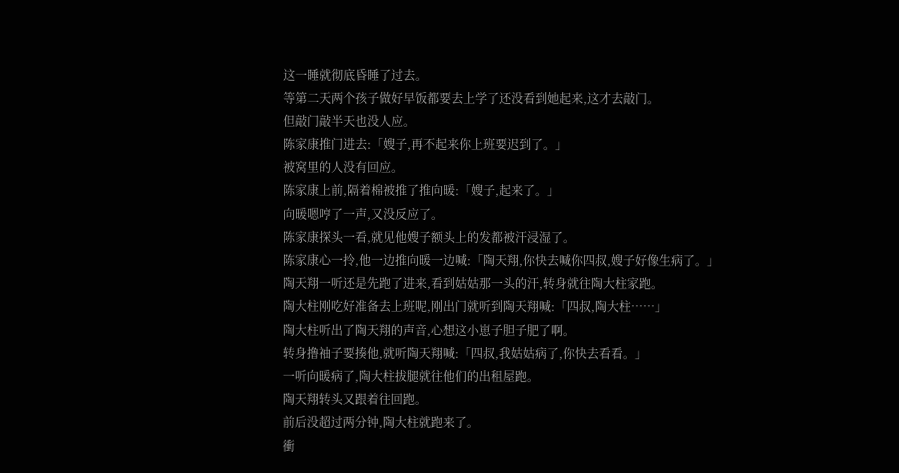这一睡就彻底昏睡了过去。
等第二天两个孩子做好早饭都要去上学了还没看到她起来,这才去敲门。
但敲门敲半天也没人应。
陈家康推门进去:「嫂子,再不起来你上班要迟到了。」
被窝里的人没有回应。
陈家康上前,隔着棉被推了推向暖:「嫂子,起来了。」
向暖嗯哼了一声,又没反应了。
陈家康探头一看,就见他嫂子额头上的发都被汗浸湿了。
陈家康心一拎,他一边推向暖一边喊:「陶天翔,你快去喊你四叔,嫂子好像生病了。」
陶天翔一听还是先跑了进来,看到姑姑那一头的汗,转身就往陶大柱家跑。
陶大柱刚吃好准备去上班呢,刚出门就听到陶天翔喊:「四叔,陶大柱……」
陶大柱听出了陶天翔的声音,心想这小崽子胆子肥了啊。
转身撸袖子要揍他,就听陶天翔喊:「四叔,我姑姑病了,你快去看看。」
一听向暖病了,陶大柱拔腿就往他们的出租屋跑。
陶天翔转头又跟着往回跑。
前后没超过两分钟,陶大柱就跑来了。
衝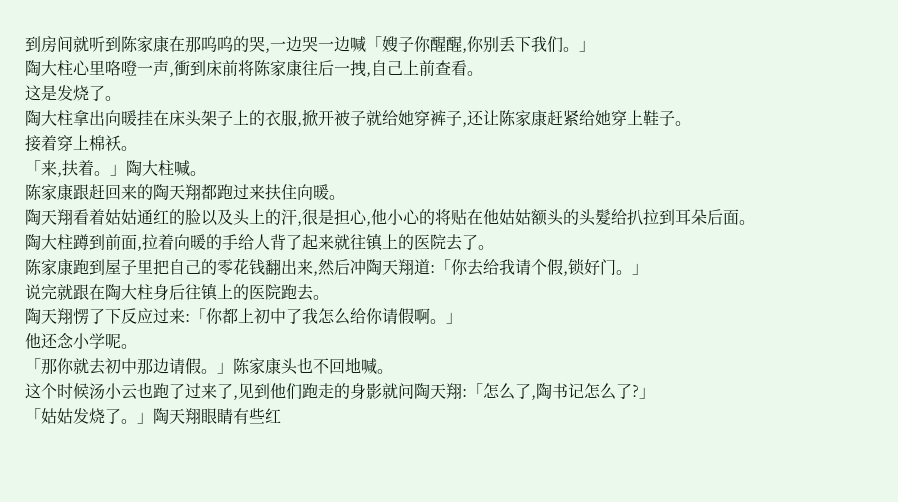到房间就听到陈家康在那呜呜的哭,一边哭一边喊「嫂子你醒醒,你别丢下我们。」
陶大柱心里咯噔一声,衝到床前将陈家康往后一拽,自己上前查看。
这是发烧了。
陶大柱拿出向暖挂在床头架子上的衣服,掀开被子就给她穿裤子,还让陈家康赶紧给她穿上鞋子。
接着穿上棉袄。
「来,扶着。」陶大柱喊。
陈家康跟赶回来的陶天翔都跑过来扶住向暖。
陶天翔看着姑姑通红的脸以及头上的汗,很是担心,他小心的将贴在他姑姑额头的头髮给扒拉到耳朵后面。
陶大柱蹲到前面,拉着向暖的手给人背了起来就往镇上的医院去了。
陈家康跑到屋子里把自己的零花钱翻出来,然后冲陶天翔道:「你去给我请个假,锁好门。」
说完就跟在陶大柱身后往镇上的医院跑去。
陶天翔愣了下反应过来:「你都上初中了我怎么给你请假啊。」
他还念小学呢。
「那你就去初中那边请假。」陈家康头也不回地喊。
这个时候汤小云也跑了过来了,见到他们跑走的身影就问陶天翔:「怎么了,陶书记怎么了?」
「姑姑发烧了。」陶天翔眼睛有些红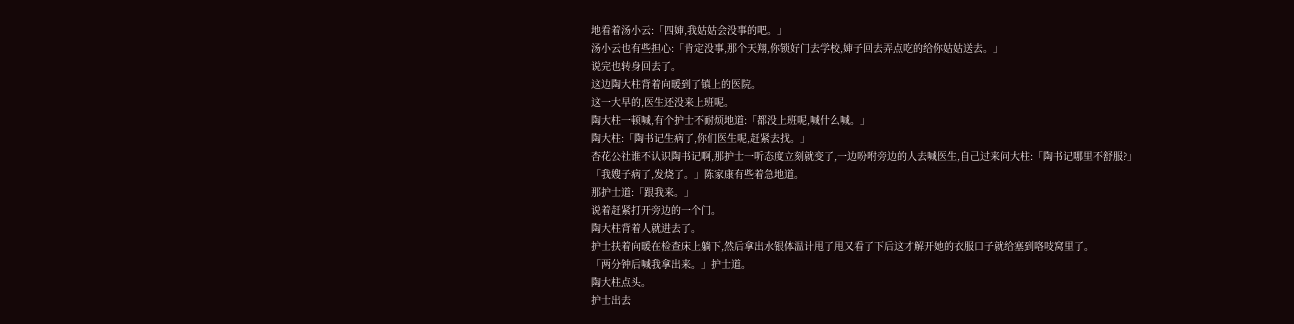地看着汤小云:「四婶,我姑姑会没事的吧。」
汤小云也有些担心:「肯定没事,那个天翔,你锁好门去学校,婶子回去弄点吃的给你姑姑送去。」
说完也转身回去了。
这边陶大柱背着向暖到了镇上的医院。
这一大早的,医生还没来上班呢。
陶大柱一顿喊,有个护士不耐烦地道:「都没上班呢,喊什么喊。」
陶大柱:「陶书记生病了,你们医生呢,赶紧去找。」
杏花公社谁不认识陶书记啊,那护士一听态度立刻就变了,一边吩咐旁边的人去喊医生,自己过来问大柱:「陶书记哪里不舒服?」
「我嫂子病了,发烧了。」陈家康有些着急地道。
那护士道:「跟我来。」
说着赶紧打开旁边的一个门。
陶大柱背着人就进去了。
护士扶着向暖在检查床上躺下,然后拿出水银体温计甩了甩又看了下后这才解开她的衣服口子就给塞到咯吱窝里了。
「两分钟后喊我拿出来。」护士道。
陶大柱点头。
护士出去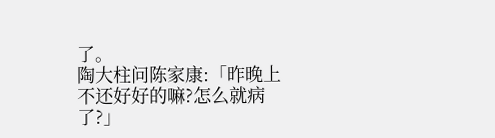了。
陶大柱问陈家康:「昨晚上不还好好的嘛?怎么就病了?」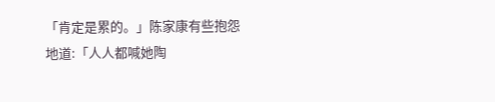「肯定是累的。」陈家康有些抱怨地道:「人人都喊她陶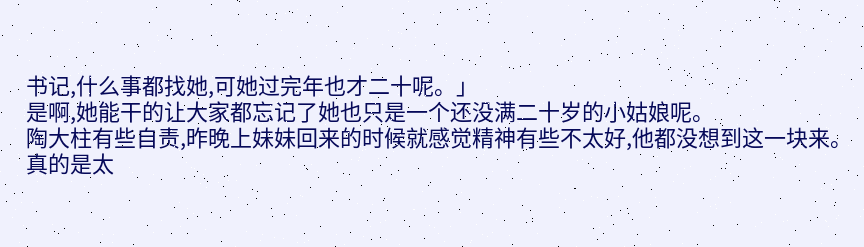书记,什么事都找她,可她过完年也才二十呢。」
是啊,她能干的让大家都忘记了她也只是一个还没满二十岁的小姑娘呢。
陶大柱有些自责,昨晚上妹妹回来的时候就感觉精神有些不太好,他都没想到这一块来。
真的是太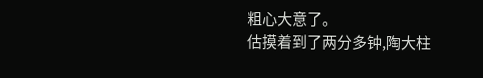粗心大意了。
估摸着到了两分多钟,陶大柱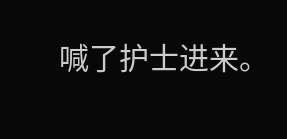喊了护士进来。